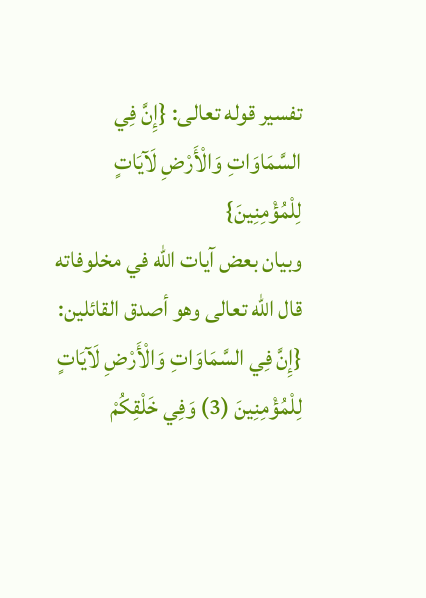تفسير قوله تعالى: {إِنَّ فِي السَّمَاوَاتِ وَالْأَرْضِ لَآيَاتٍ لِلْمُؤْمِنِينَ}
وبيان بعض آيات الله في مخلوفاته
قال الله تعالى وهو أصدق القائلين: {إِنَّ فِي السَّمَاوَاتِ وَالْأَرْضِ لَآيَاتٍ لِلْمُؤْمِنِينَ (3) وَفِي خَلْقِكُمْ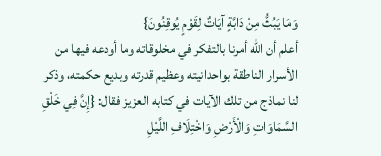وَمَا يَبُثُّ مِنْ دَابَّةٍ آيَاتٌ لِقَوْمٍ يُوقِنُونَ}
أعلم أن الله أمرنا بالتفكر في مخلوقاته وما أودعه فيها من الأسرار الناطقة بواحدانيته وعظيم قدرته وبديع حكمته، وذكر لنا نماذج من تلك الآيات في كتابه العزيز فقال: {إِنَّ فِي خَلْقِ السَّمَاوَاتِ وَالْأَرْضِ وَاخْتِلَافِ اللَّيْلِ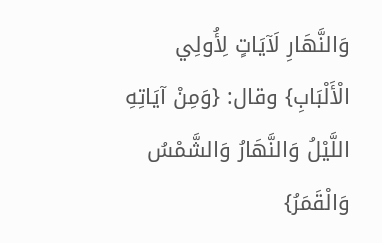وَالنَّهَارِ لَآيَاتٍ لِأُولِي الْأَلْبَابِ} وقال: {وَمِنْ آيَاتِهِ اللَّيْلُ وَالنَّهَارُ وَالشَّمْسُ وَالْقَمَرُ}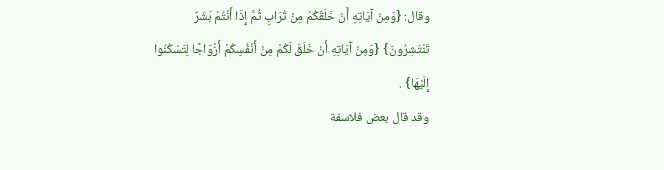وقال: {وَمِنْ آيَاتِهِ أَنْ خَلَقَكُمْ مِنْ تُرَابٍ ثُمَّ إِذَا أَنْتُمْ بَشَرٌ تَنْتَشِرُونَ} {وَمِنْ آيَاتِهِ أَنْ خَلَقَ لَكُمْ مِنْ أَنْفُسِكُمْ أَزْوَاجًا لِتَسْكُنُوا إِلَيْهَا} .
وقد قال بعض فلاسفة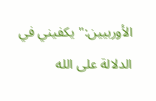الأوربيين:"يكفيني في الدلالة على الله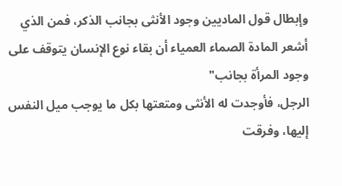وإبطال قول الماديين وجود الأنثى بجانب الذكر، فمن الذي أشعر المادة الصماء العمياء أن بقاء نوع الإنسان يتوقف على وجود المرأة بجانب"
الرجل، فأوجدت له الأنثى ومتعتها بكل ما يوجب ميل النفس إليها، وفرقت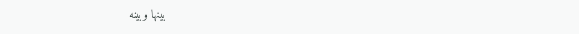بينها وبينه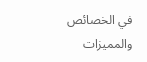في الخصائص والمميزات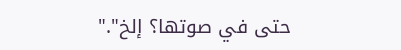حتى في صوتها؟ إلخ"."